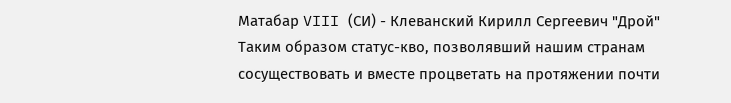Матабар VIII (СИ) - Клеванский Кирилл Сергеевич "Дрой"
Таким образом статус-кво, позволявший нашим странам сосуществовать и вместе процветать на протяжении почти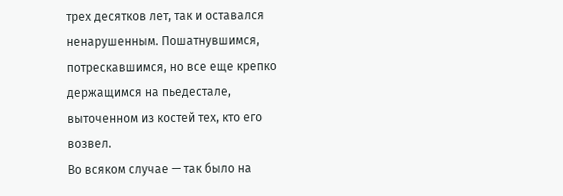трех десятков лет, так и оставался ненарушенным. Пошатнувшимся, потрескавшимся, но все еще крепко держащимся на пьедестале, выточенном из костей тех, кто его возвел.
Во всяком случае — так было на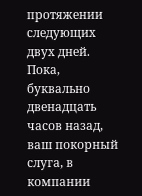протяжении следующих двух дней. Пока, буквально двенадцать часов назад, ваш покорный слуга, в компании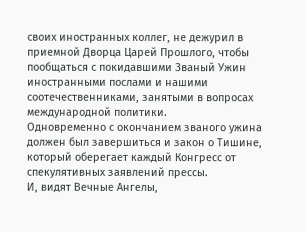своих иностранных коллег, не дежурил в приемной Дворца Царей Прошлого, чтобы пообщаться с покидавшими Званый Ужин иностранными послами и нашими соотечественниками, занятыми в вопросах международной политики.
Одновременно с окончанием званого ужина должен был завершиться и закон о Тишине, который оберегает каждый Конгресс от спекулятивных заявлений прессы.
И, видят Вечные Ангелы,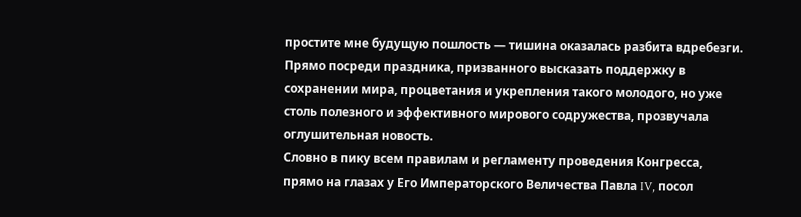простите мне будущую пошлость — тишина оказалась разбита вдребезги.
Прямо посреди праздника, призванного высказать поддержку в сохранении мира, процветания и укрепления такого молодого, но уже столь полезного и эффективного мирового содружества, прозвучала оглушительная новость.
Словно в пику всем правилам и регламенту проведения Конгресса, прямо на глазах у Его Императорского Величества Павла IV, посол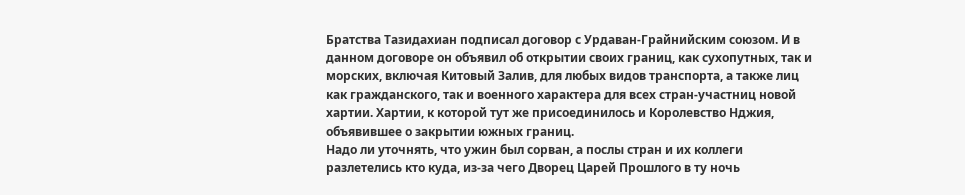Братства Тазидахиан подписал договор с Урдаван-Грайнийским союзом. И в данном договоре он объявил об открытии своих границ, как сухопутных, так и морских, включая Китовый Залив, для любых видов транспорта, а также лиц как гражданского, так и военного характера для всех стран-участниц новой хартии. Хартии, к которой тут же присоединилось и Королевство Нджия, объявившее о закрытии южных границ.
Надо ли уточнять, что ужин был сорван, а послы стран и их коллеги разлетелись кто куда, из-за чего Дворец Царей Прошлого в ту ночь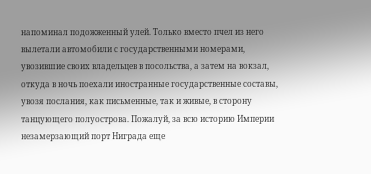напоминал подожженный улей. Только вместо пчел из него вылетали автомобили с государственными номерами, увозившие своих владельцев в посольства, а затем на вокзал, откуда в ночь поехали иностранные государственные составы, увозя послания, как письменные, так и живые, в сторону танцующего полуострова. Пожалуй, за всю историю Империи незамерзающий порт Ниграда еще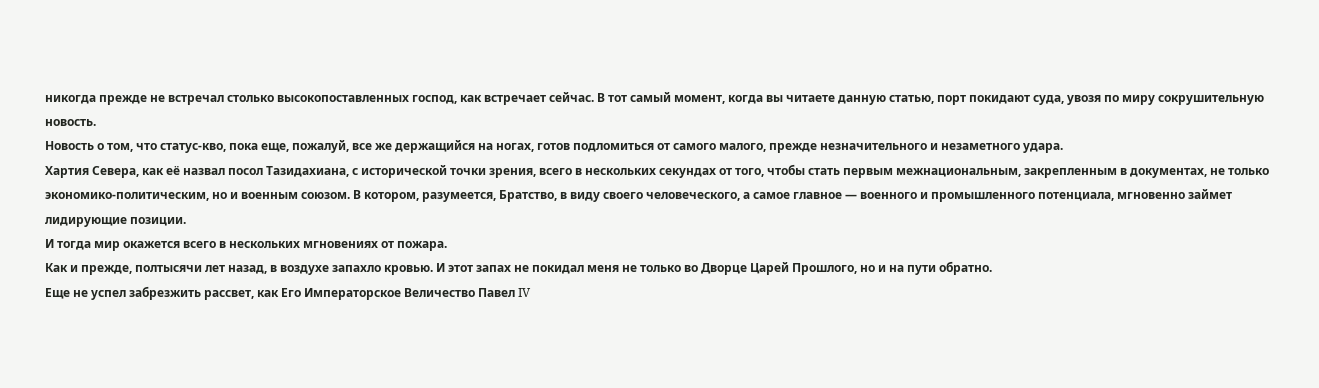никогда прежде не встречал столько высокопоставленных господ, как встречает сейчас. В тот самый момент, когда вы читаете данную статью, порт покидают суда, увозя по миру сокрушительную новость.
Новость о том, что статус-кво, пока еще, пожалуй, все же держащийся на ногах, готов подломиться от самого малого, прежде незначительного и незаметного удара.
Хартия Севера, как её назвал посол Тазидахиана, с исторической точки зрения, всего в нескольких секундах от того, чтобы стать первым межнациональным, закрепленным в документах, не только экономико-политическим, но и военным союзом. В котором, разумеется, Братство, в виду своего человеческого, а самое главное — военного и промышленного потенциала, мгновенно займет лидирующие позиции.
И тогда мир окажется всего в нескольких мгновениях от пожара.
Как и прежде, полтысячи лет назад, в воздухе запахло кровью. И этот запах не покидал меня не только во Дворце Царей Прошлого, но и на пути обратно.
Еще не успел забрезжить рассвет, как Его Императорское Величество Павел IV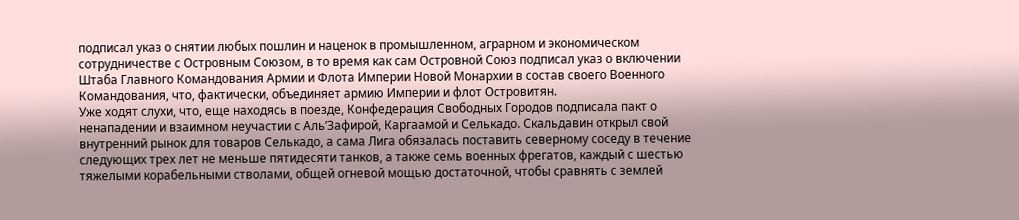подписал указ о снятии любых пошлин и наценок в промышленном, аграрном и экономическом сотрудничестве с Островным Союзом, в то время как сам Островной Союз подписал указ о включении Штаба Главного Командования Армии и Флота Империи Новой Монархии в состав своего Военного Командования, что, фактически, объединяет армию Империи и флот Островитян.
Уже ходят слухи, что, еще находясь в поезде, Конфедерация Свободных Городов подписала пакт о ненападении и взаимном неучастии с Аль’Зафирой, Каргаамой и Селькадо. Скальдавин открыл свой внутренний рынок для товаров Селькадо, а сама Лига обязалась поставить северному соседу в течение следующих трех лет не меньше пятидесяти танков, а также семь военных фрегатов, каждый с шестью тяжелыми корабельными стволами, общей огневой мощью достаточной, чтобы сравнять с землей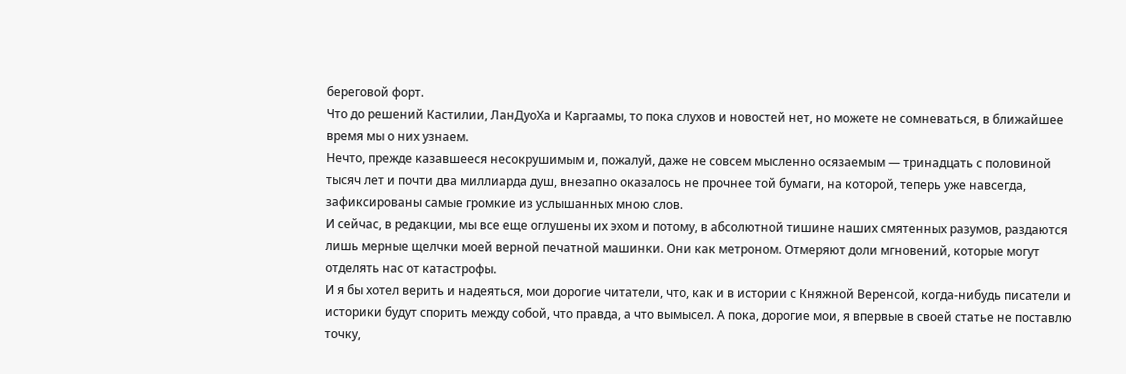береговой форт.
Что до решений Кастилии, ЛанДуоХа и Каргаамы, то пока слухов и новостей нет, но можете не сомневаться, в ближайшее время мы о них узнаем.
Нечто, прежде казавшееся несокрушимым и, пожалуй, даже не совсем мысленно осязаемым — тринадцать с половиной тысяч лет и почти два миллиарда душ, внезапно оказалось не прочнее той бумаги, на которой, теперь уже навсегда, зафиксированы самые громкие из услышанных мною слов.
И сейчас, в редакции, мы все еще оглушены их эхом и потому, в абсолютной тишине наших смятенных разумов, раздаются лишь мерные щелчки моей верной печатной машинки. Они как метроном. Отмеряют доли мгновений, которые могут отделять нас от катастрофы.
И я бы хотел верить и надеяться, мои дорогие читатели, что, как и в истории с Княжной Веренсой, когда-нибудь писатели и историки будут спорить между собой, что правда, а что вымысел. А пока, дорогие мои, я впервые в своей статье не поставлю точку,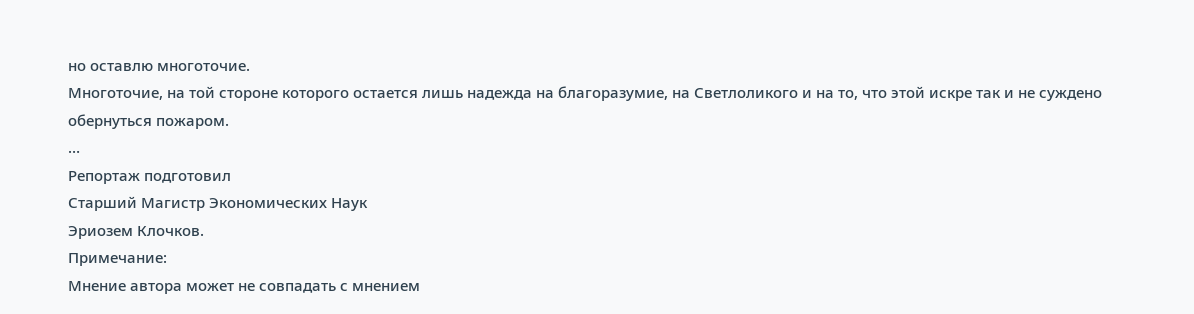но оставлю многоточие.
Многоточие, на той стороне которого остается лишь надежда на благоразумие, на Светлоликого и на то, что этой искре так и не суждено обернуться пожаром.
…
Репортаж подготовил
Старший Магистр Экономических Наук
Эриозем Клочков.
Примечание:
Мнение автора может не совпадать с мнением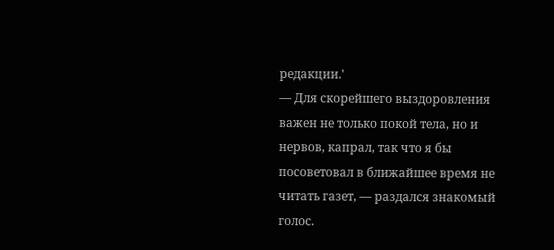редакции.'
— Для скорейшего выздоровления важен не только покой тела, но и нервов, капрал, так что я бы посоветовал в ближайшее время не читать газет, — раздался знакомый голос.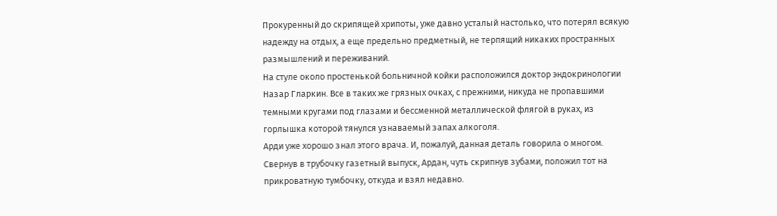Прокуренный до скрипящей хрипоты, уже давно усталый настолько, что потерял всякую надежду на отдых, а еще предельно предметный, не терпящий никаких пространных размышлений и переживаний.
На стуле около простенькой больничной койки расположился доктор эндокринологии Назар Гларкин. Все в таких же грязных очках, с прежними, никуда не пропавшими темными кругами под глазами и бессменной металлической флягой в руках, из горлышка которой тянулся узнаваемый запах алкоголя.
Арди уже хорошо знал этого врача. И, пожалуй, данная деталь говорила о многом.
Свернув в трубочку газетный выпуск, Ардан, чуть скрипнув зубами, положил тот на прикроватную тумбочку, откуда и взял недавно.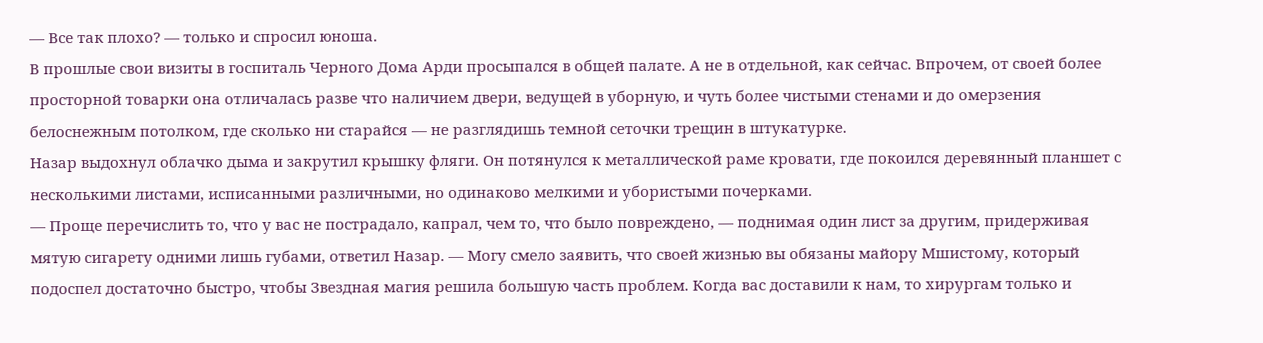— Все так плохо? — только и спросил юноша.
В прошлые свои визиты в госпиталь Черного Дома Арди просыпался в общей палате. А не в отдельной, как сейчас. Впрочем, от своей более просторной товарки она отличалась разве что наличием двери, ведущей в уборную, и чуть более чистыми стенами и до омерзения белоснежным потолком, где сколько ни старайся — не разглядишь темной сеточки трещин в штукатурке.
Назар выдохнул облачко дыма и закрутил крышку фляги. Он потянулся к металлической раме кровати, где покоился деревянный планшет с несколькими листами, исписанными различными, но одинаково мелкими и убористыми почерками.
— Проще перечислить то, что у вас не пострадало, капрал, чем то, что было повреждено, — поднимая один лист за другим, придерживая мятую сигарету одними лишь губами, ответил Назар. — Могу смело заявить, что своей жизнью вы обязаны майору Мшистому, который подоспел достаточно быстро, чтобы Звездная магия решила большую часть проблем. Когда вас доставили к нам, то хирургам только и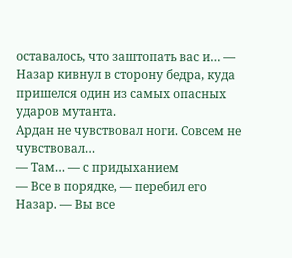оставалось, что заштопать вас и… — Назар кивнул в сторону бедра, куда пришелся один из самых опасных ударов мутанта.
Ардан не чувствовал ноги. Совсем не чувствовал…
— Там… — с придыханием
— Все в порядке, — перебил его Назар. — Вы все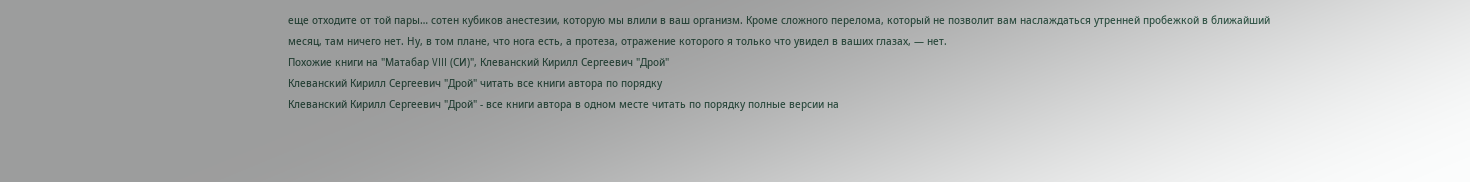еще отходите от той пары… сотен кубиков анестезии, которую мы влили в ваш организм. Кроме сложного перелома, который не позволит вам наслаждаться утренней пробежкой в ближайший месяц, там ничего нет. Ну, в том плане, что нога есть, а протеза, отражение которого я только что увидел в ваших глазах, — нет.
Похожие книги на "Матабар VIII (СИ)", Клеванский Кирилл Сергеевич "Дрой"
Клеванский Кирилл Сергеевич "Дрой" читать все книги автора по порядку
Клеванский Кирилл Сергеевич "Дрой" - все книги автора в одном месте читать по порядку полные версии на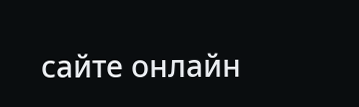сайте онлайн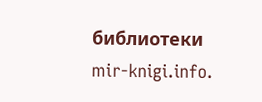библиотеки mir-knigi.info.